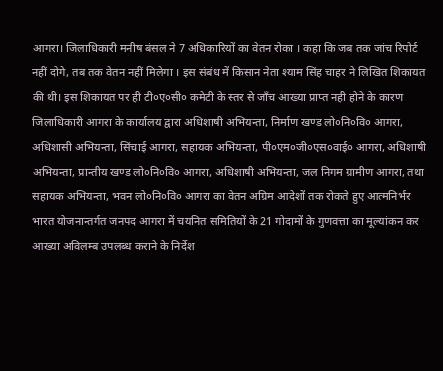आगरा। जिलाधिकारी मनीष बंसल ने 7 अधिकारियों का वेतन रोका । कहा कि जब तक जांच रिपोर्ट नहीं दोगे, तब तक वेतन नहीं मिलेगा । इस संबंध में किसान नेता श्याम सिंह चाहर ने लिखित शिकायत की थी। इस शिकायत पर ही टी०ए०सी० कमेटी के स्तर से जाँच आख्या प्राप्त नही होने के कारण जिलाधिकारी आगरा के कार्यालय द्वारा अधिशाषी अभियन्ता, निर्माण खण्ड लो०नि०वि० आगरा, अधिशासी अभियन्ता, सिंचाई आगरा, सहायक अभियन्ता, पी०एम०जी०एस०वाई० आगरा, अधिशाषी अभियन्ता, प्रान्तीय खण्ड लो०नि०वि० आगरा, अधिशाषी अभियन्ता, जल निगम ग्रामीण आगरा, तथा सहायक अभियन्ता, भवन लो०नि०वि० आगरा का वेतन अग्रिम आदेशों तक रोकते हुए आत्मनिर्भर भारत योजनान्तर्गत जनपद आगरा में चयनित समितियों के 21 गोदामों के गुणवत्ता का मूल्यांकन कर आख्या अविलम्ब उपलब्ध कराने के निर्देश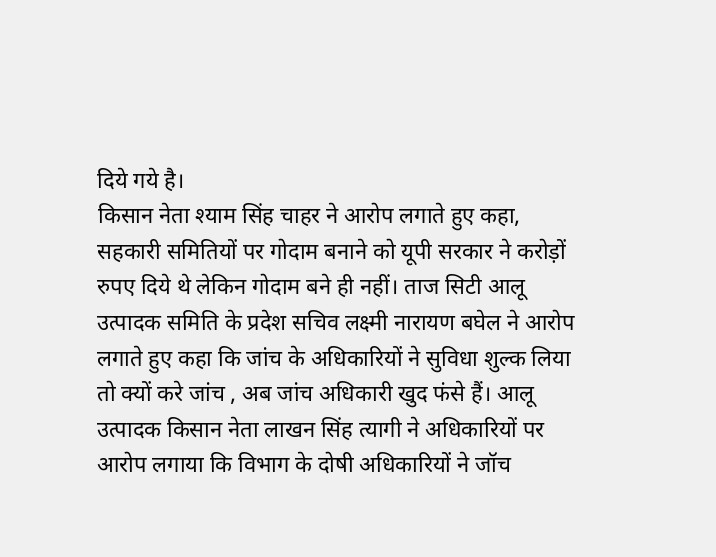दिये गये है।
किसान नेता श्याम सिंह चाहर ने आरोप लगाते हुए कहा, सहकारी समितियों पर गोदाम बनाने को यूपी सरकार ने करोड़ों रुपए दिये थे लेकिन गोदाम बने ही नहीं। ताज सिटी आलू उत्पादक समिति के प्रदेश सचिव लक्ष्मी नारायण बघेल ने आरोप लगाते हुए कहा कि जांच के अधिकारियों ने सुविधा शुल्क लिया तो क्यों करे जांच , अब जांच अधिकारी खुद फंसे हैं। आलू उत्पादक किसान नेता लाखन सिंह त्यागी ने अधिकारियों पर आरोप लगाया कि विभाग के दोषी अधिकारियों ने जॉच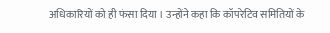अधिकारियों को ही फंसा दिया । उन्होंने कहा कि कॉपरेटिव समितियों के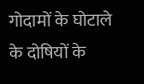गोदामों के घोटाले के दोषियों के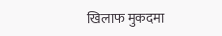खिलाफ मुकदमा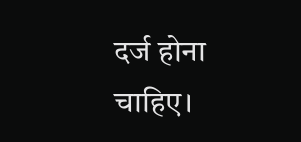दर्ज होना चाहिए।